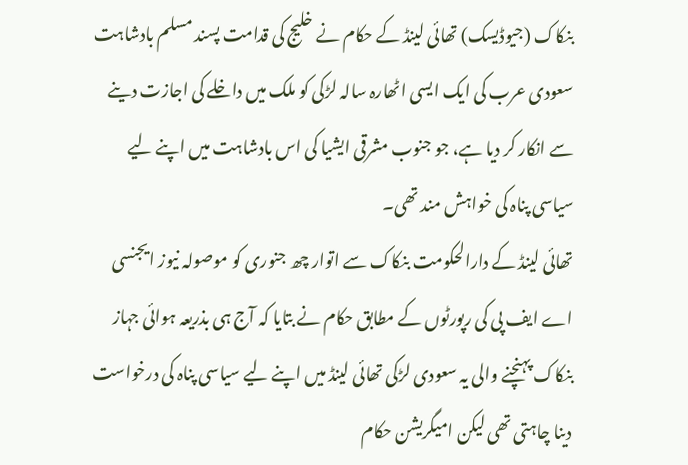بنکاک (جیوڈیسک) تھائی لینڈ کے حکام نے خلیج کی قدامت پسند مسلم بادشاہت سعودی عرب کی ایک ایسی اٹھارہ سالہ لڑکی کو ملک میں داخلے کی اجازت دینے سے انکار کر دیا ہے، جو جنوب مشرقی ایشیا کی اس بادشاہت میں اپنے لیے سیاسی پناہ کی خواہش مند تھی۔
تھائی لینڈ کے دارالحکومت بنکاک سے اتوار چھ جنوری کو موصولہ نیوز ایجنسی اے ایف پی کی رپورٹوں کے مطابق حکام نے بتایا کہ آج ہی بذریعہ ہوائی جہاز بنکاک پہنچنے والی یہ سعودی لڑکی تھائی لینڈ میں اپنے لیے سیاسی پناہ کی درخواست دینا چاہتی تھی لیکن امیگریشن حکام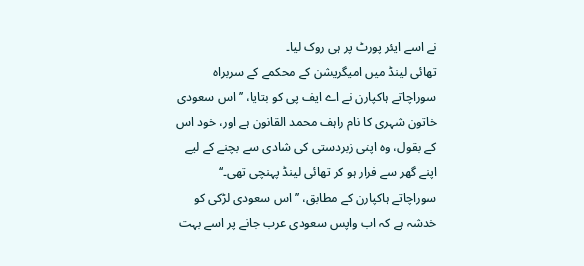نے اسے ایئر پورٹ پر ہی روک لیا۔
تھائی لینڈ میں امیگریشن کے محکمے کے سربراہ سوراچاتے ہاکپارن نے اے ایف پی کو بتایا، ’’اس سعودی خاتون شہری کا نام راہف محمد القانون ہے اور، خود اس کے بقول، وہ اپنی زبردستی کی شادی سے بچنے کے لیے اپنے گھر سے فرار ہو کر تھائی لینڈ پہنچی تھی۔‘‘
سوراچاتے ہاکپارن کے مطابق، ’’اس سعودی لڑکی کو خدشہ ہے کہ اب واپس سعودی عرب جانے پر اسے بہت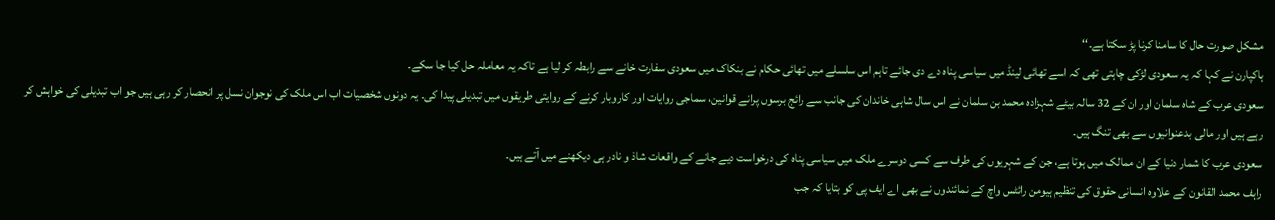مشکل صورت حال کا سامنا کرنا پڑ سکتا ہے۔‘‘
ہاکپارن نے کہا کہ یہ سعودی لڑکی چاہتی تھی کہ اسے تھائی لینڈ میں سیاسی پناہ دے دی جائے تاہم اس سلسلے میں تھائی حکام نے بنکاک میں سعودی سفارت خانے سے رابطہ کر لیا ہے تاکہ یہ معاملہ حل کیا جا سکے۔
سعودی عرب کے شاہ سلمان اور ان کے 32 سالہ بیٹے شہزادہ محمد بن سلمان نے اس سال شاہی خاندان کی جانب سے رائج برسوں پرانے قوانین، سماجی روایات اور کاروبار کرنے کے روایتی طریقوں میں تبدیلی پیدا کی۔ یہ دونوں شخصیات اب اس ملک کی نوجوان نسل پر انحصار کر رہی ہیں جو اب تبدیلی کی خواہش کر رہے ہیں اور مالی بدعنوانیوں سے بھی تنگ ہیں۔
سعودی عرب کا شمار دنیا کے ان ممالک میں ہوتا ہے، جن کے شہریوں کی طرف سے کسی دوسرے ملک میں سیاسی پناہ کی درخواست دیے جانے کے واقعات شاذ و نادر ہی دیکھنے میں آتے ہیں۔
راہف محمد القانون کے علاوہ انسانی حقوق کی تنظیم ہیومن رائٹس واچ کے نمائندوں نے بھی اے ایف پی کو بتایا کہ جب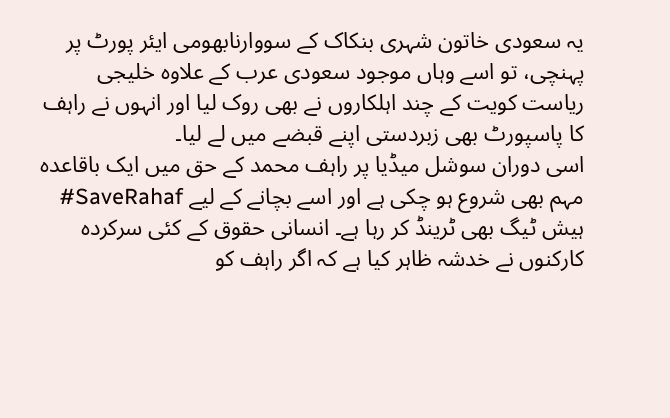یہ سعودی خاتون شہری بنکاک کے سووارنابھومی ایئر پورٹ پر پہنچی، تو اسے وہاں موجود سعودی عرب کے علاوہ خلیجی ریاست کویت کے چند اہلکاروں نے بھی روک لیا اور انہوں نے راہف کا پاسپورٹ بھی زبردستی اپنے قبضے میں لے لیا۔
اسی دوران سوشل میڈیا پر راہف محمد کے حق میں ایک باقاعدہ مہم بھی شروع ہو چکی ہے اور اسے بچانے کے لیے SaveRahaf# ہیش ٹیگ بھی ٹرینڈ کر رہا ہے۔ انسانی حقوق کے کئی سرکردہ کارکنوں نے خدشہ ظاہر کیا ہے کہ اگر راہف کو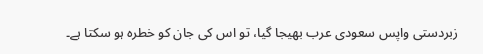زبردستی واپس سعودی عرب بھیجا گیا، تو اس کی جان کو خطرہ ہو سکتا ہے۔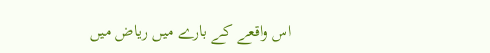اس واقعے کے بارے میں ریاض میں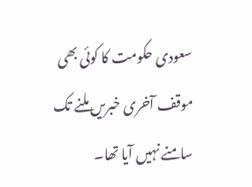سعودی حکومت کا کوئی بھی موقف آخری خبریں ملنے تک سامنے نہیں آیا تھا۔